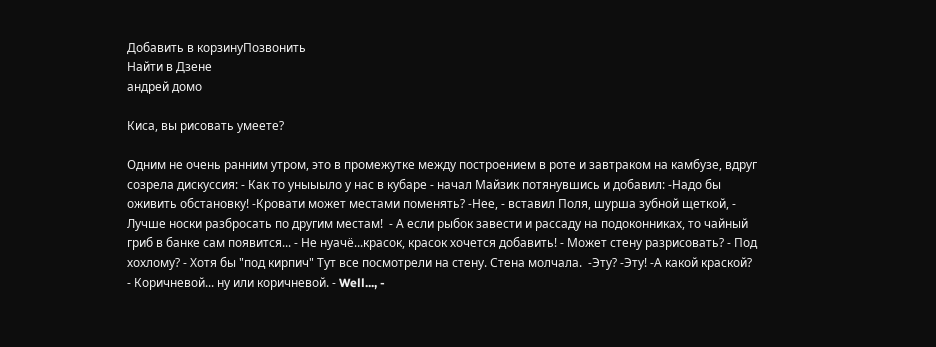Добавить в корзинуПозвонить
Найти в Дзене
андрей домо

Киса, вы рисовать умеете?

Одним не очень ранним утром, это в промежутке между построением в роте и завтраком на камбузе, вдруг созрела дискуссия: - Как то уныыыло у нас в кубаре - начал Майзик потянувшись и добавил: -Надо бы оживить обстановку! -Кровати может местами поменять? -Нее, - вставил Поля, шурша зубной щеткой, - Лучше носки разбросать по другим местам!  - А если рыбок завести и рассаду на подоконниках, то чайный гриб в банке сам появится... - Не нуачё...красок, красок хочется добавить! - Может стену разрисовать? - Под хохлому? - Хотя бы "под кирпич" Тут все посмотрели на стену. Стена молчала.  -Эту? -Эту! -А какой краской?  - Коричневой... ну или коричневой. - Well..., -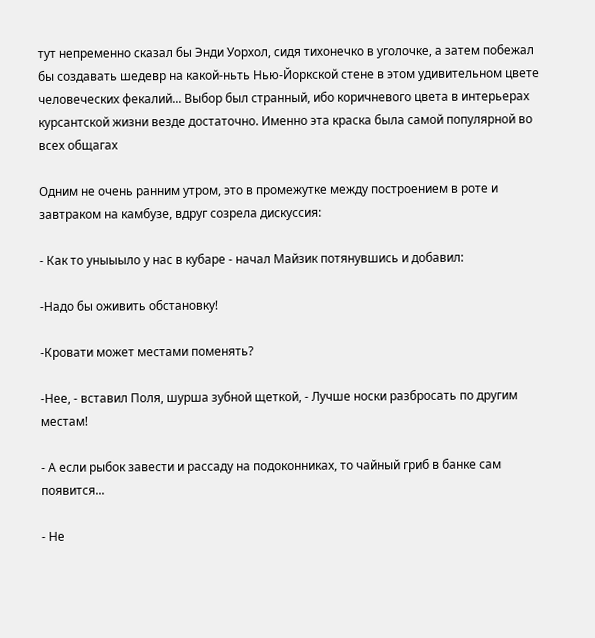тут непременно сказал бы Энди Уорхол, сидя тихонечко в уголочке, а затем побежал бы создавать шедевр на какой-ньть Нью-Йоркской стене в этом удивительном цвете человеческих фекалий... Выбор был странный, ибо коричневого цвета в интерьерах курсантской жизни везде достаточно. Именно эта краска была самой популярной во всех общагах

Одним не очень ранним утром, это в промежутке между построением в роте и завтраком на камбузе, вдруг созрела дискуссия:

- Как то уныыыло у нас в кубаре - начал Майзик потянувшись и добавил:

-Надо бы оживить обстановку!

-Кровати может местами поменять?

-Нее, - вставил Поля, шурша зубной щеткой, - Лучше носки разбросать по другим местам!

- А если рыбок завести и рассаду на подоконниках, то чайный гриб в банке сам появится...

- Не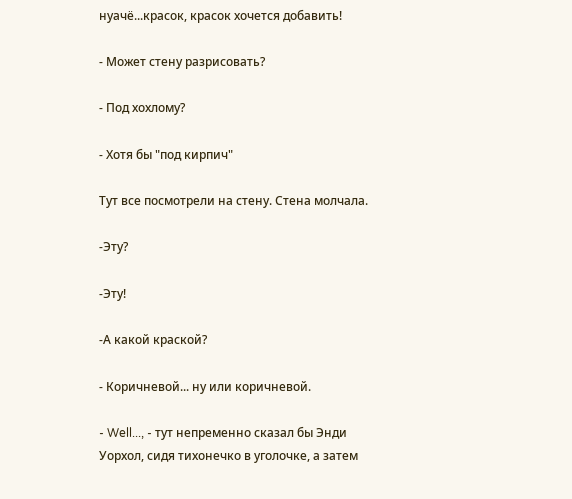нуачё...красок, красок хочется добавить!

- Может стену разрисовать?

- Под хохлому?

- Хотя бы "под кирпич"

Тут все посмотрели на стену. Стена молчала.

-Эту?

-Эту!

-А какой краской?

- Коричневой... ну или коричневой.

- Well..., - тут непременно сказал бы Энди Уорхол, сидя тихонечко в уголочке, а затем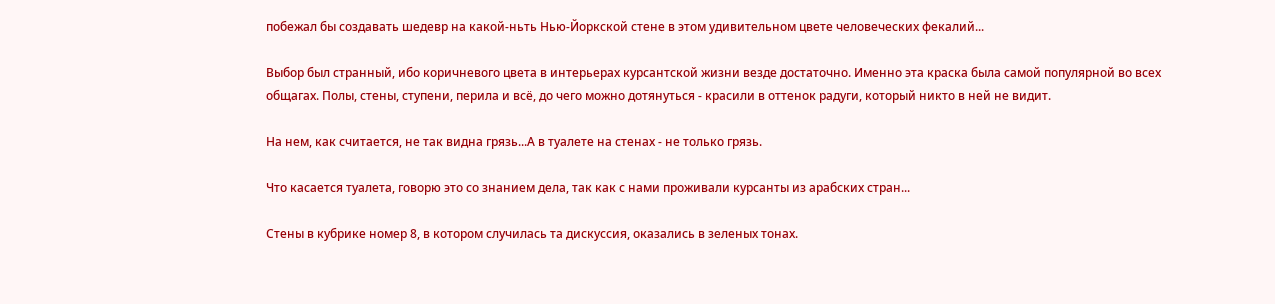побежал бы создавать шедевр на какой-ньть Нью-Йоркской стене в этом удивительном цвете человеческих фекалий...

Выбор был странный, ибо коричневого цвета в интерьерах курсантской жизни везде достаточно. Именно эта краска была самой популярной во всех общагах. Полы, стены, ступени, перила и всё, до чего можно дотянуться - красили в оттенок радуги, который никто в ней не видит.

На нем, как считается, не так видна грязь...А в туалете на стенах - не только грязь.

Что касается туалета, говорю это со знанием дела, так как с нами проживали курсанты из арабских стран...

Стены в кубрике номер 8, в котором случилась та дискуссия, оказались в зеленых тонах.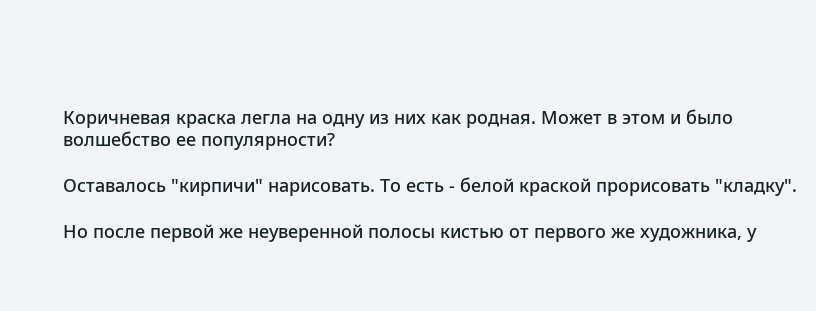Коричневая краска легла на одну из них как родная. Может в этом и было волшебство ее популярности?

Оставалось "кирпичи" нарисовать. То есть - белой краской прорисовать "кладку".

Но после первой же неуверенной полосы кистью от первого же художника, у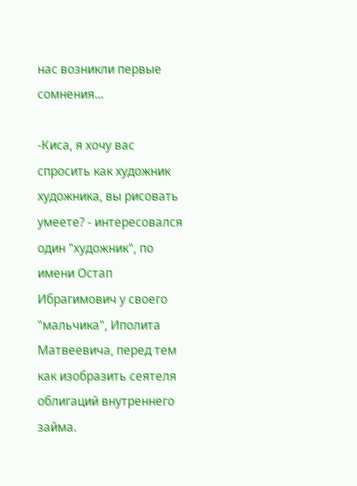нас возникли первые сомнения...

-Киса, я хочу вас спросить как художник художника, вы рисовать умеете? - интересовался один "художник", по имени Остап Ибрагимович у своего "мальчика", Иполита Матвеевича, перед тем как изобразить сеятеля облигаций внутреннего займа.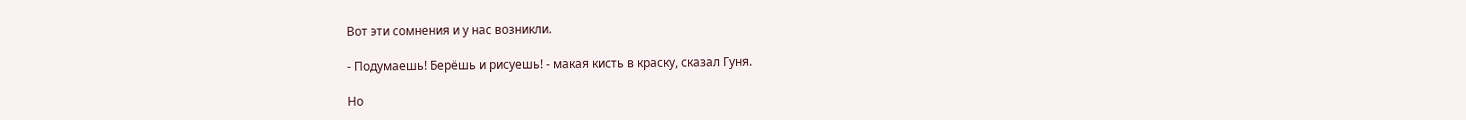Вот эти сомнения и у нас возникли.

- Подумаешь! Берёшь и рисуешь! - макая кисть в краску, сказал Гуня.

Но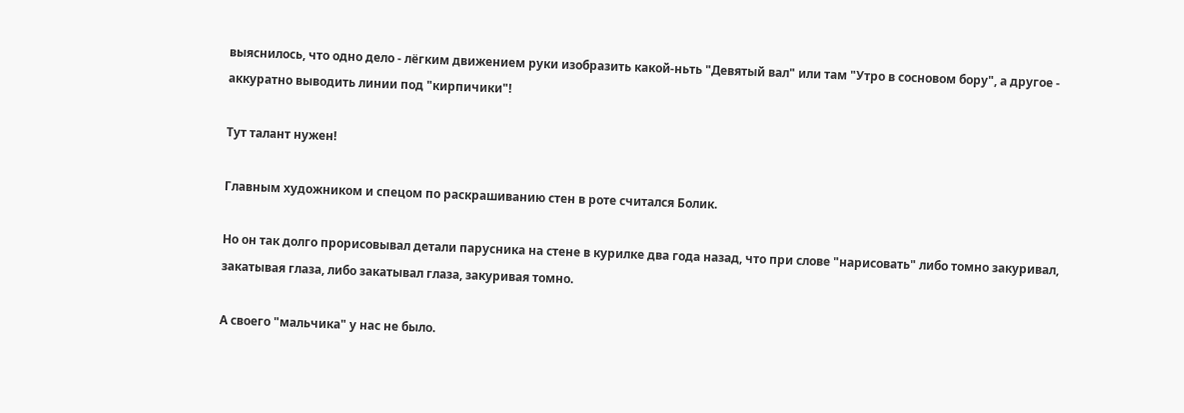выяснилось, что одно дело - лёгким движением руки изобразить какой-ньть "Девятый вал" или там "Утро в сосновом бору", а другое - аккуратно выводить линии под "кирпичики"!

Тут талант нужен!

Главным художником и спецом по раскрашиванию стен в роте считался Болик.

Но он так долго прорисовывал детали парусника на стене в курилке два года назад, что при слове "нарисовать" либо томно закуривал, закатывая глаза, либо закатывал глаза, закуривая томно.

А своего "мальчика" у нас не было.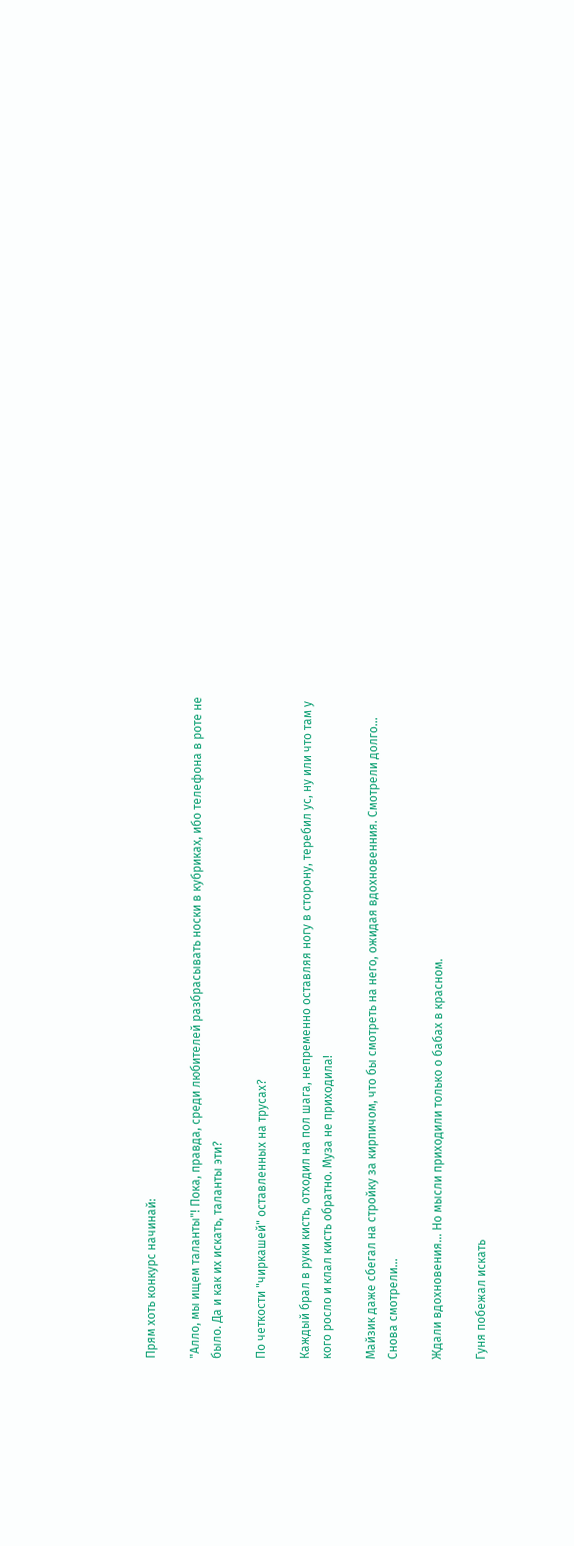Прям хоть конкурс начинай:

"Алло, мы ищем таланты"! Пока, правда, среди любителей разбрасывать носки в кубриках, ибо телефона в роте не было. Да и как их искать, таланты эти?

По четкости "чиркашей" оставленных на трусах?

Каждый брал в руки кисть, отходил на пол шага, непременно оставляя ногу в сторону, теребил ус, ну или что там у кого росло и клал кисть обратно. Муза не приходила!

Майзик даже сбегал на стройку за кирпичом, что бы смотреть на него, ожидая вдохновенния. Смотрели долго... Снова смотрели...

Ждали вдохновения... Но мысли приходили только о бабах в красном.

Гуня побежал искать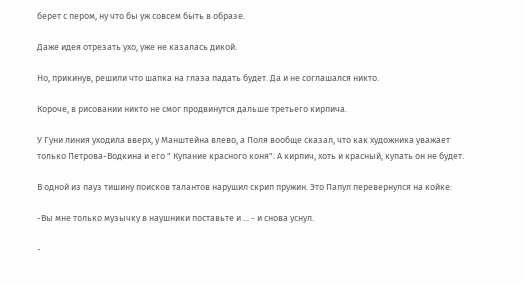берет с пером, ну что бы уж совсем быть в образе.

Даже идея отрезать ухо, уже не казалась дикой.

Но, прикинув, решили что шапка на глаза падать будет. Да и не соглашался никто.

Короче, в рисовании никто не смог продвинутся дальше третьего кирпича.

У Гуни линия уходила вверх, у Манштейна влево, а Поля вообще сказал, что как художника уважает только Петрова-Водкина и его " Купание красного коня". А кирпич, хоть и красный, купать он не будет.

В одной из пауз тишину поисков талантов нарушил скрип пружин. Это Папул перевернулся на койке:

-Вы мне только музычку в наушники поставьте и ... - и снова уснул.

-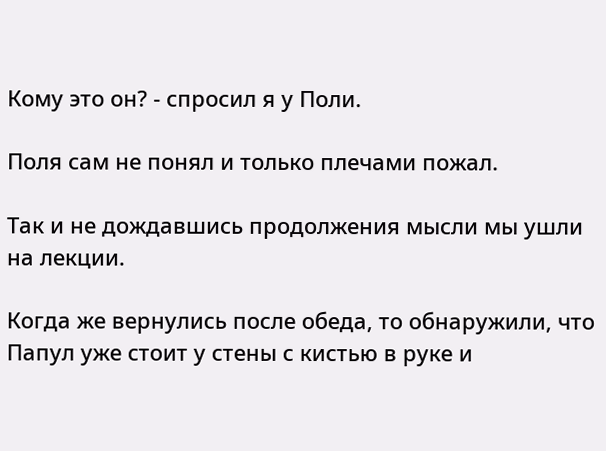Кому это он? - спросил я у Поли.

Поля сам не понял и только плечами пожал.

Так и не дождавшись продолжения мысли мы ушли на лекции.

Когда же вернулись после обеда, то обнаружили, что Папул уже стоит у стены с кистью в руке и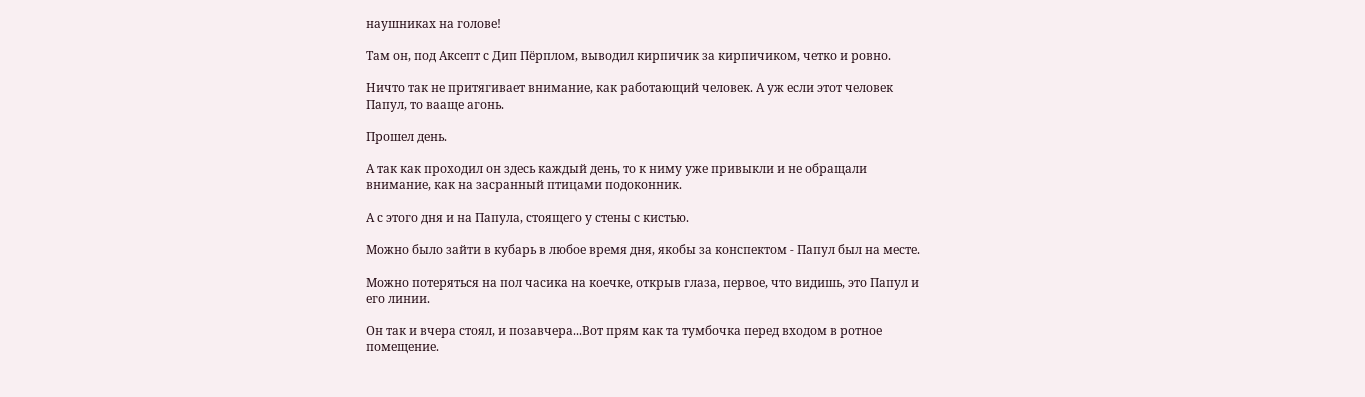наушниках на голове!

Там он, под Аксепт с Дип Пёрплом, выводил кирпичик за кирпичиком, четко и ровно.

Ничто так не притягивает внимание, как работающий человек. А уж если этот человек Папул, то вааще агонь.

Прошел день.

А так как проходил он здесь каждый день, то к ниму уже привыкли и не обращали внимание, как на засранный птицами подоконник.

А с этого дня и на Папула, стоящего у стены с кистью.

Можно было зайти в кубарь в любое время дня, якобы за конспектом - Папул был на месте.

Можно потеряться на пол часика на коечке, открыв глаза, первое, что видишь, это Папул и его линии.

Он так и вчера стоял, и позавчера...Вот прям как та тумбочка перед входом в ротное помещение.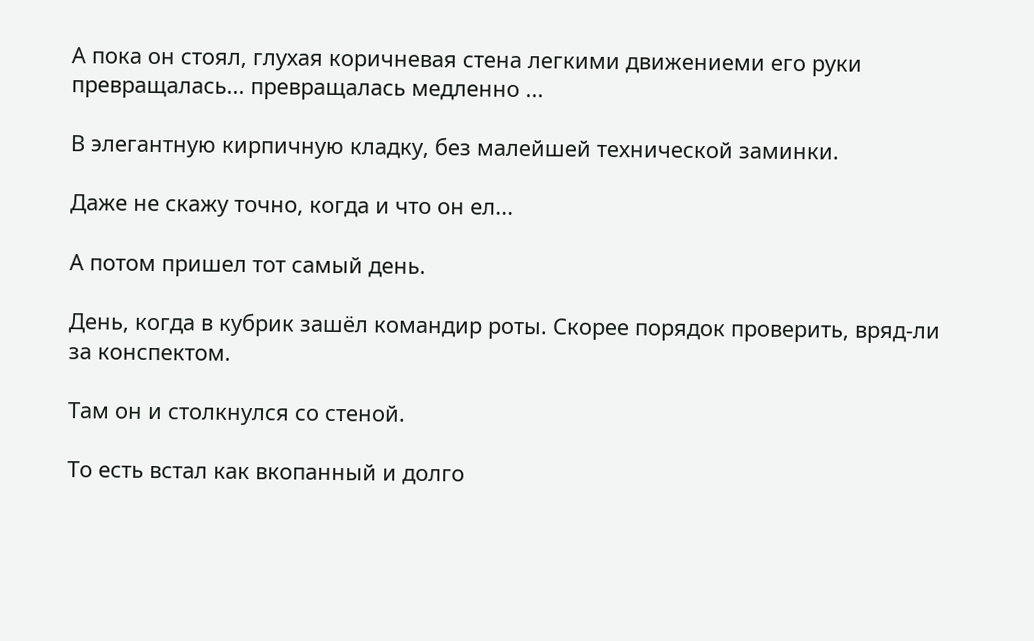А пока он стоял, глухая коричневая стена легкими движениеми его руки превращалась... превращалась медленно ...

В элегантную кирпичную кладку, без малейшей технической заминки.

Даже не скажу точно, когда и что он ел...

А потом пришел тот самый день.

День, когда в кубрик зашёл командир роты. Скорее порядок проверить, вряд-ли за конспектом.

Там он и столкнулся со стеной.

То есть встал как вкопанный и долго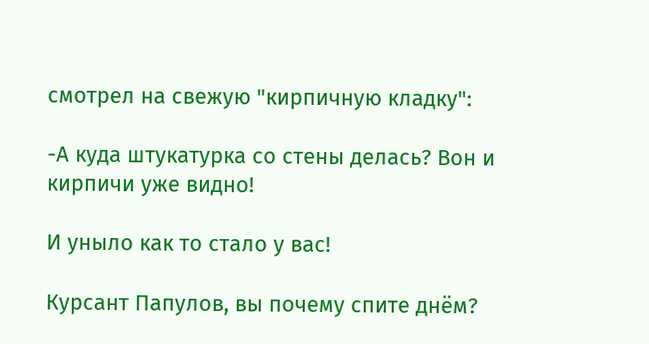смотрел на свежую "кирпичную кладку":

-А куда штукатурка со стены делась? Вон и кирпичи уже видно!

И уныло как то стало у вас!

Курсант Папулов, вы почему спите днём?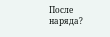После наряда?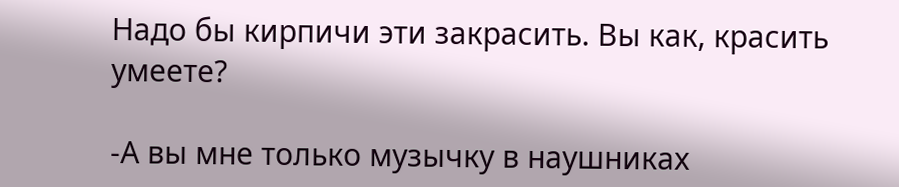Надо бы кирпичи эти закрасить. Вы как, красить умеете?

-А вы мне только музычку в наушниках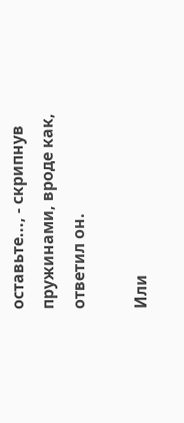оставьте..., - скрипнув пружинами, вроде как, ответил он.

Или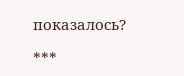показалось?

***